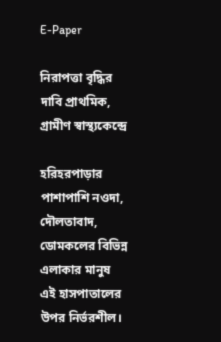E-Paper

নিরাপত্তা বৃদ্ধির দাবি প্রাথমিক, গ্রামীণ স্বাস্থ্যকেন্দ্রে

হরিহরপাড়ার পাশাপাশি নওদা, দৌলতাবাদ, ডোমকলের বিভিন্ন এলাকার মানুষ এই হাসপাতালের উপর নির্ভরশীল।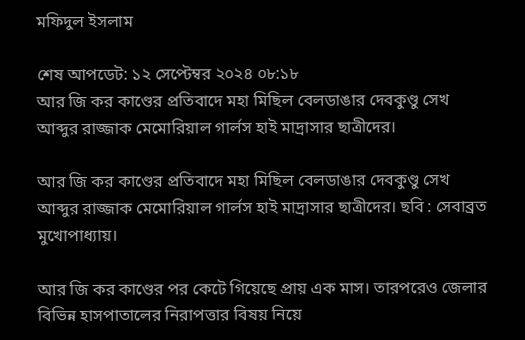মফিদুল ইসলাম

শেষ আপডেট: ১২ সেপ্টেম্বর ২০২৪ ০৮:১৮
আর জি কর কাণ্ডের প্রতিবাদে মহা মিছিল বেলডাঙার দেবকুণ্ডু সেখ আব্দুর রাজ্জাক মেমোরিয়াল গার্লস হাই মাদ্রাসার ছাত্রীদের।

আর জি কর কাণ্ডের প্রতিবাদে মহা মিছিল বেলডাঙার দেবকুণ্ডু সেখ আব্দুর রাজ্জাক মেমোরিয়াল গার্লস হাই মাদ্রাসার ছাত্রীদের। ছবি : সেবাব্রত মুখোপাধ্যায়।

আর জি কর কাণ্ডের পর কেটে গিয়েছে প্রায় এক মাস। তারপরেও জেলার বিভিন্ন হাসপাতালের নিরাপত্তার বিষয় নিয়ে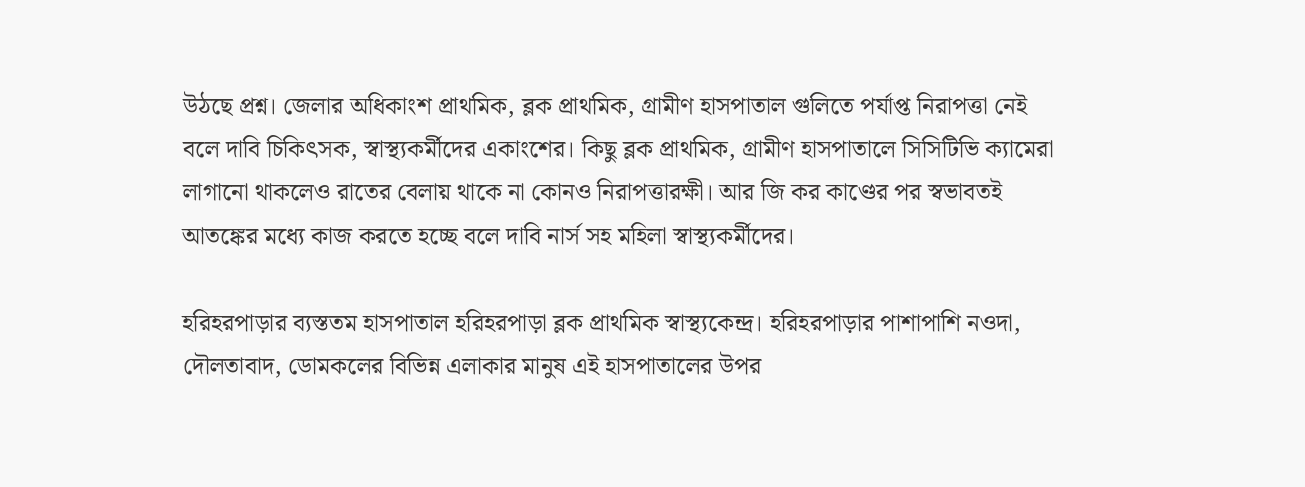উঠছে প্রশ্ন। জেলার অধিকাংশ প্রাথমিক, ব্লক প্রাথমিক, গ্রামীণ হাসপাতাল গুলিতে পর্যাপ্ত নিরাপত্তা নেই বলে দাবি চিকিৎসক, স্বাস্থ্যকর্মীদের একাংশের। কিছু ব্লক প্রাথমিক, গ্রামীণ হাসপাতালে সিসিটিভি ক্যামেরা লাগানো থাকলেও রাতের বেলায় থাকে না কোনও নিরাপত্তারক্ষী। আর জি কর কাণ্ডের পর স্বভাবতই আতঙ্কের মধ্যে কাজ করতে হচ্ছে বলে দাবি নার্স সহ মহিলা স্বাস্থ্যকর্মীদের।

হরিহরপাড়ার ব্যস্ততম হাসপাতাল হরিহরপাড়া ব্লক প্রাথমিক স্বাস্থ্যকেন্দ্র। হরিহরপাড়ার পাশাপাশি নওদা, দৌলতাবাদ, ডোমকলের বিভিন্ন এলাকার মানুষ এই হাসপাতালের উপর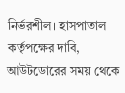নির্ভরশীল। হাসপাতাল কর্তৃপক্ষের দাবি, আউটডোরের সময় থেকে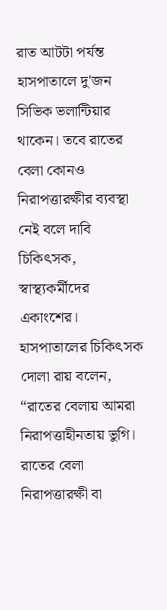রাত আটটা পর্যন্ত হাসপাতালে দু'জন সিভিক ভলান্টিয়ার থাকেন। তবে রাতের বেলা কোনও নিরাপত্তারক্ষীর ব্যবস্থা নেই বলে দাবি চিকিৎসক, স্বাস্থ্যকর্মীদের একাংশের। হাসপাতালের চিকিৎসক দোলা রায় বলেন, “রাতের বেলায় আমরা নিরাপত্তাহীনতায় ভুগি। রাতের বেলা নিরাপত্তারক্ষী বা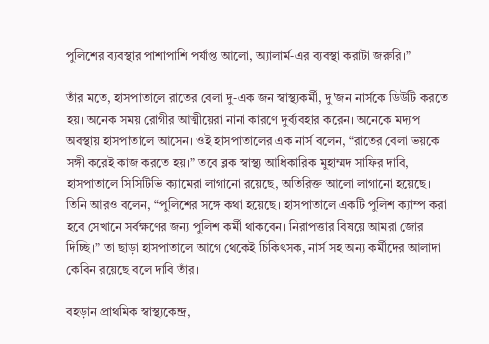পুলিশের ব্যবস্থার পাশাপাশি পর্যাপ্ত আলো, অ্যালার্ম-এর ব্যবস্থা করাটা জরুরি।”

তাঁর মতে, হাসপাতালে রাতের বেলা দু-এক জন স্বাস্থ্যকর্মী, দু'জন নার্সকে ডিউটি করতে হয়। অনেক সময় রোগীর আত্মীয়েরা নানা কারণে দুর্ব্যবহার করেন। অনেকে মদ্যপ অবস্থায় হাসপাতালে আসেন। ওই হাসপাতালের এক নার্স বলেন, “রাতের বেলা ভয়কে সঙ্গী করেই কাজ করতে হয়।” তবে ব্লক স্বাস্থ্য আধিকারিক মুহাম্মদ সাফির দাবি, হাসপাতালে সিসিটিভি ক্যামেরা লাগানো রয়েছে, অতিরিক্ত আলো লাগানো হয়েছে। তিনি আরও বলেন, “পুলিশের সঙ্গে কথা হয়েছে। হাসপাতালে একটি পুলিশ ক্যাম্প করা হবে সেখানে সর্বক্ষণের জন্য পুলিশ কর্মী থাকবেন। নিরাপত্তার বিষয়ে আমরা জোর দিচ্ছি।” তা ছাড়া হাসপাতালে আগে থেকেই চিকিৎসক, নার্স সহ অন্য কর্মীদের আলাদা কেবিন রয়েছে বলে দাবি তাঁর।

বহড়ান প্রাথমিক স্বাস্থ্যকেন্দ্র,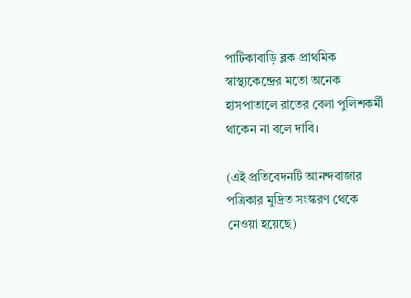পাটিকাবাড়ি ব্লক প্রাথমিক স্বাস্থ্যকেন্দ্রের মতো অনেক হাসপাতালে রাতের বেলা পুলিশকর্মী থাকেন না বলে দাবি।

(এই প্রতিবেদনটি আনন্দবাজার পত্রিকার মুদ্রিত সংস্করণ থেকে নেওয়া হয়েছে)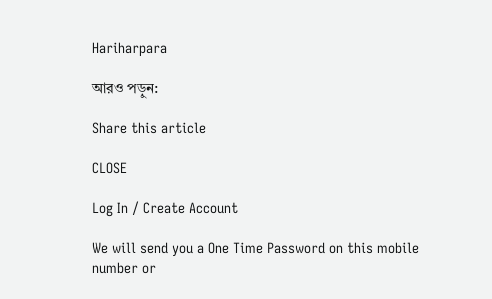Hariharpara

আরও পড়ুন:

Share this article

CLOSE

Log In / Create Account

We will send you a One Time Password on this mobile number or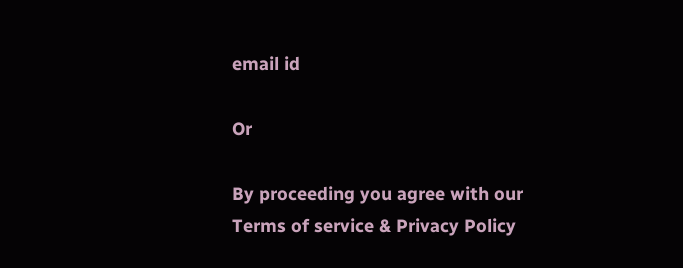email id

Or

By proceeding you agree with our Terms of service & Privacy Policy